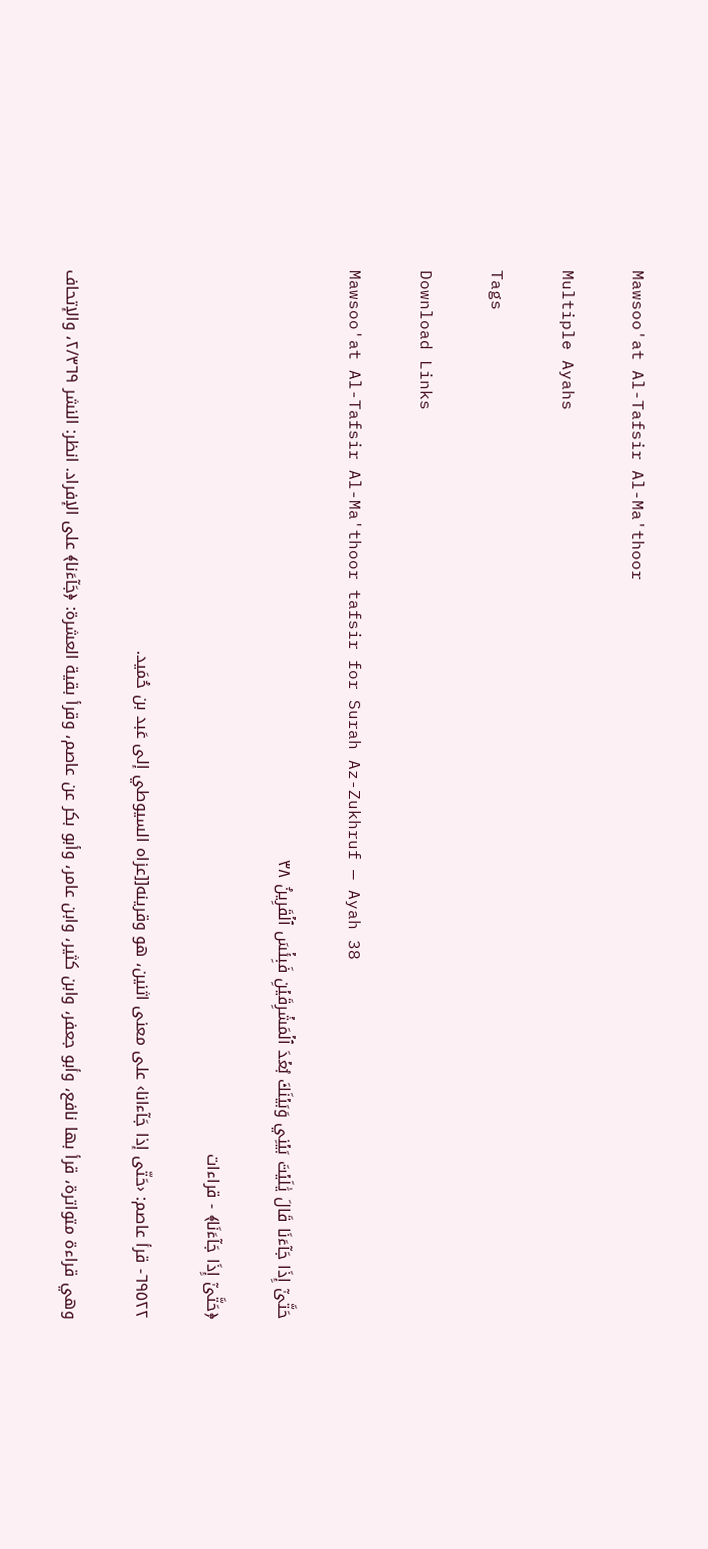Mawsoo'at Al-Tafsir Al-Ma'thoor

Multiple Ayahs

Tags

Download Links

Mawsoo'at Al-Tafsir Al-Ma'thoor tafsir for Surah Az-Zukhruf — Ayah 38

حَتَّىٰٓ إِذَا جَآءَنَا قَالَ يَٰلَيۡتَ بَيۡنِي وَبَيۡنَكَ بُعۡدَ ٱلۡمَشۡرِقَيۡنِ فَبِئۡسَ ٱلۡقَرِينُ ٣٨

﴿حَتَّىٰۤ إِذَا جَاۤءَنَا﴾ - قراءات

٦٩٥٢٢- قرأ عاصم: ‹حَتّى إذا جَآءانا› على معنى اثنين، هو وقرينه[[عزاه السيوطي إلى عَبد بن حُمَيد.

وهي قراءة متواترة، قرأ بها نافع، وأبو جعفر، وابن كثير، وابن عامر، وأبو بكر عن عاصم، وقرأ بقية العشرة: ﴿جَآءَنا﴾ على الإفراد. انظر: النشر ٢/٣٦٩، والإتحاف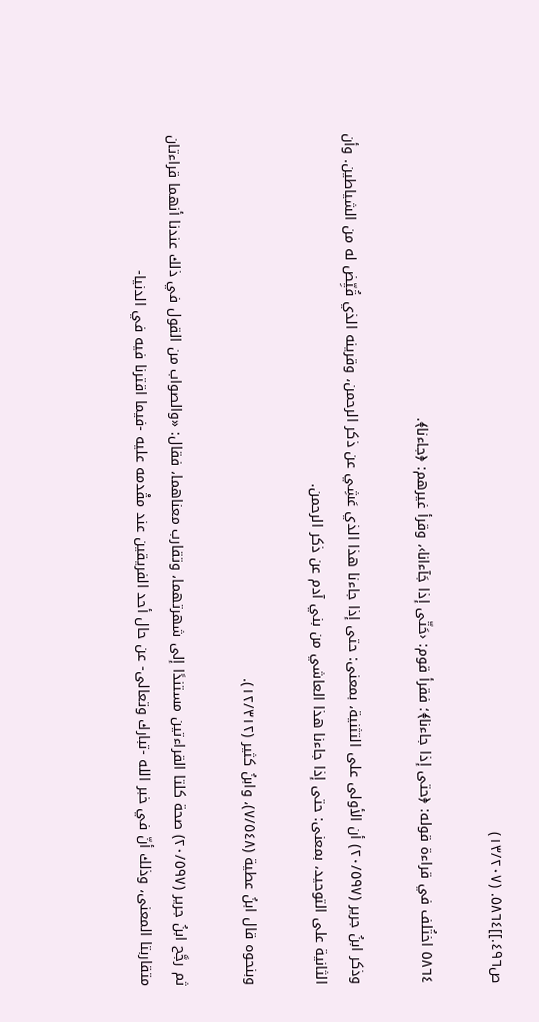ص٤٩٦.]]٥٨٦٤. (١٣/٢٠٧)

٥٨٦٤ اختُلف في قراءة قوله: ﴿حتى إذا جاءنا﴾؛ فقرأ قوم: ‹حَتّى إذا جَآءانا›، وقرأ غيرهم: ﴿جاءنا﴾.

وذكر ابنُ جرير (٢٠/٥٩٧) أن الأولى على التثنية، بمعنى: حتى إذا جاءنا هذا الذي عَشِي عن ذكر الرحمن، وقرينه الذي قُيِّض له من الشياطين. وأن الثانية على التوحيد، بمعنى: حتى إذا جاءنا هذا العاشي من بني آدم عن ذكر الرحمن.

وبنحوه قال ابنُ عطية (٧/٥٤٨)، وابنُ كثير (١٢/٣١٢).

ثم رجَّح ابنُ جرير (٢٠/٥٩٧) صحة كلتا القراءتين مستندًا إلى شهرتهما، وتقارب معناهما، فقال: «والصواب من القول في ذلك عندنا أنهما قراءتان متقاربتا المعنى، وذلك أنّ في خبر الله -تبارك وتعالى- عن حال أحد الفريقين عند مقْدمه عليه -فيما اقترنا فيه في الدنيا-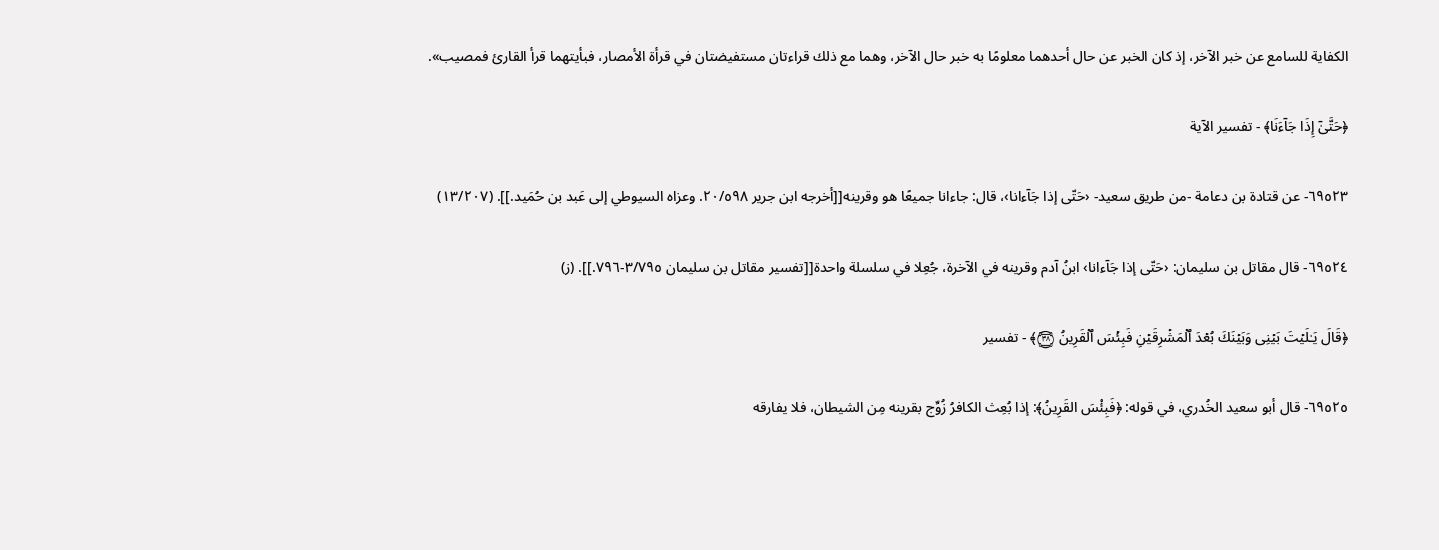الكفاية للسامع عن خبر الآخر، إذ كان الخبر عن حال أحدهما معلومًا به خبر حال الآخر، وهما مع ذلك قراءتان مستفيضتان في قرأة الأمصار، فبأيتهما قرأ القارئ فمصيب».

﴿حَتَّىٰۤ إِذَا جَاۤءَنَا﴾ - تفسير الآية

٦٩٥٢٣- عن قتادة بن دعامة -من طريق سعيد- ‹حَتّى إذا جَآءانا›، قال: جاءانا جميعًا هو وقرينه[[أخرجه ابن جرير ٢٠/٥٩٨. وعزاه السيوطي إلى عَبد بن حُمَيد.]]. (١٣/٢٠٧)

٦٩٥٢٤- قال مقاتل بن سليمان: ‹حَتّى إذا جَآءانا› ابنُ آدم وقرينه في الآخرة، جُعِلا في سلسلة واحدة[[تفسير مقاتل بن سليمان ٣/٧٩٥-٧٩٦.]]. (ز)

﴿قَالَ یَـٰلَیۡتَ بَیۡنِی وَبَیۡنَكَ بُعۡدَ ٱلۡمَشۡرِقَیۡنِ فَبِئۡسَ ٱلۡقَرِینُ ۝٣٨﴾ - تفسير

٦٩٥٢٥- قال أبو سعيد الخُدري، في قوله: ﴿فَبِئْسَ القَرِينُ﴾: إذا بُعِث الكافرُ زُوِّج بقرينه مِن الشيطان، فلا يفارقه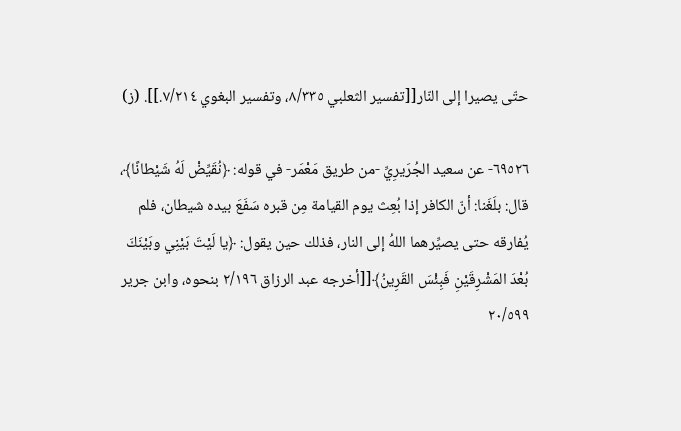حتّى يصيرا إلى النّار[[تفسير الثعلبي ٨/٣٣٥، وتفسير البغوي ٧/٢١٤.]]. (ز)

٦٩٥٢٦- عن سعيد الجُرَيرِيِّ -من طريق مَعْمَر- في قوله: ﴿نُقَيِّضْ لَهُ شَيْطانًا﴾، قال: بلَغَنا: أنّ الكافر إذا بُعِث يوم القيامة مِن قبره سَفَعَ بيده شيطان، فلم يُفارقه حتى يصيِّرهما اللهُ إلى النار، فذلك حين يقول: ﴿يا لَيْتَ بَيْنِي وبَيْنَكَ بُعْدَ المَشْرِقَيْنِ فَبِئْسَ القَرِينُ﴾[[أخرجه عبد الرزاق ٢/١٩٦ بنحوه، وابن جرير ٢٠/٥٩٩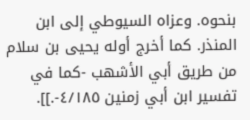بنحوه. وعزاه السيوطي إلى ابن المنذر. كما أخرج أوله يحيى بن سلام من طريق أبي الأشهب -كما في تفسير ابن أبي زمنين ٤/١٨٥-.]].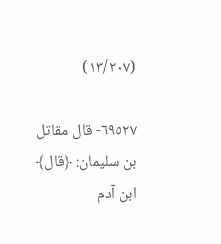(١٣/٢٠٧)

٦٩٥٢٧- قال مقاتل بن سليمان: ﴿قال﴾ ابن آدم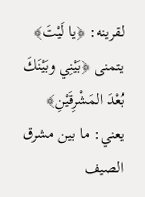لقرينه: ﴿يا لَيْتَ﴾ يتمنى ﴿بَيْنِي وبَيْنَكَ بُعْدَ المَشْرِقَيْنِ﴾ يعني: ما بين مشرق الصيف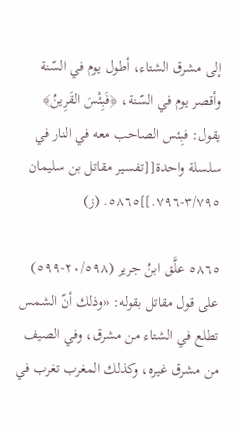إلى مشرق الشتاء، أطول يوم في السّنة وأقصر يوم في السّنة، ﴿فَبِئْسَ القَرِينُ﴾ يقول: فبِئس الصاحب معه في النار في سلسلة واحدة[[تفسير مقاتل بن سليمان ٣/٧٩٥-٧٩٦.]]٥٨٦٥. (ز)

٥٨٦٥ علَّق ابنُ جرير (٢٠/٥٩٨-٥٩٩) على قول مقاتل بقوله: «وذلك أنّ الشمس تطلع في الشتاء من مشرق، وفي الصيف من مشرق غيره، وكذلك المغرب تغرب في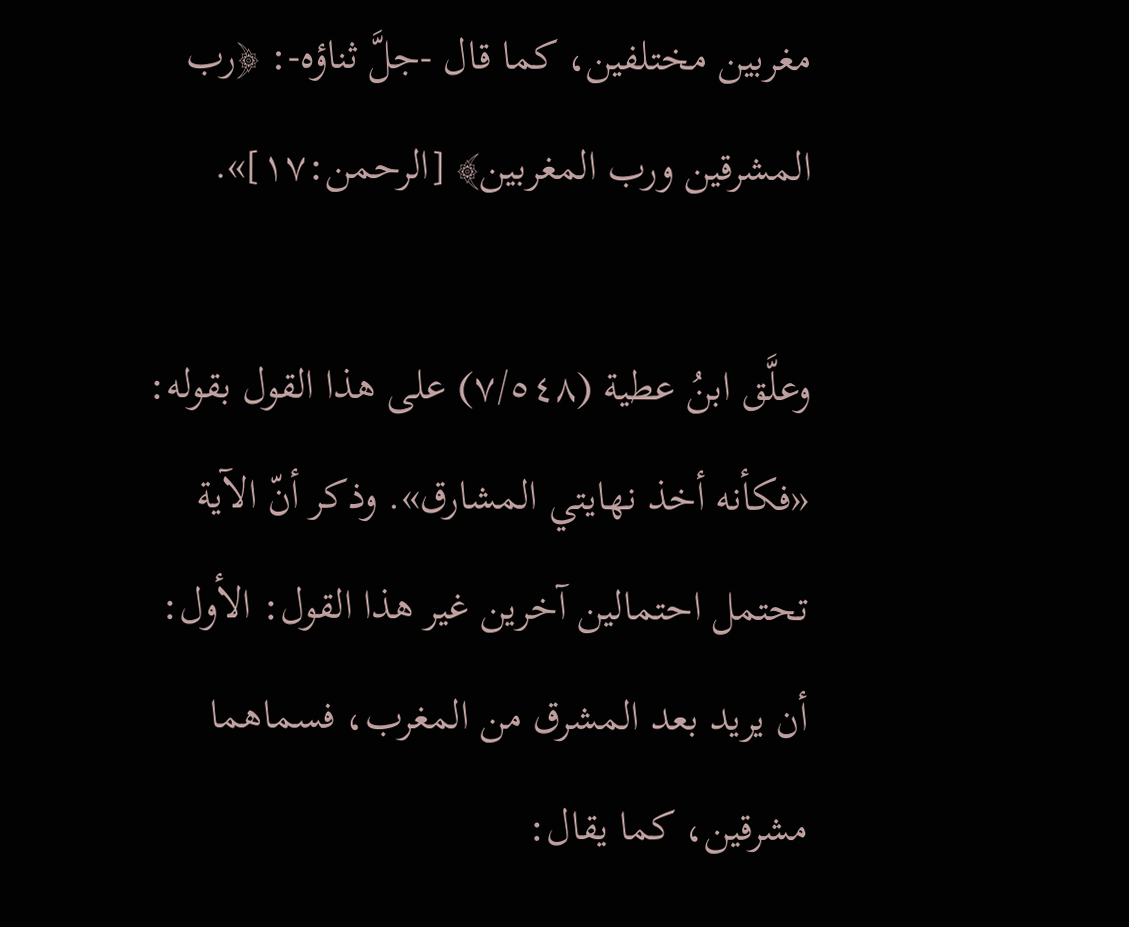مغربين مختلفين، كما قال -جلَّ ثناؤه-: ﴿رب المشرقين ورب المغربين﴾ [الرحمن:١٧]».

وعلَّق ابنُ عطية (٧/٥٤٨) على هذا القول بقوله: «فكأنه أخذ نهايتي المشارق». وذكر أنّ الآية تحتمل احتمالين آخرين غير هذا القول: الأول: أن يريد بعد المشرق من المغرب، فسماهما مشرقين، كما يقال: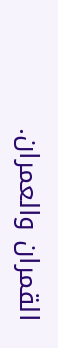القمران والعمران.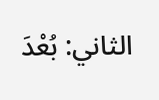الثاني: بُعْدَ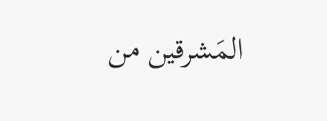المَشرقين من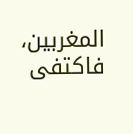المغربين، فاكتفى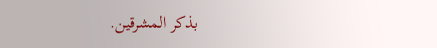بذكر المشرقين.